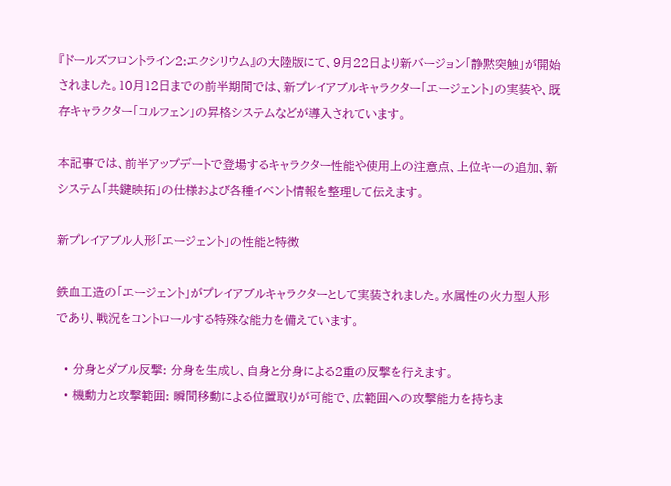『ドールズフロントライン2:エクシリウム』の大陸版にて、9月22日より新バージョン「静黙突触」が開始されました。10月12日までの前半期間では、新プレイアブルキャラクター「エージェント」の実装や、既存キャラクター「コルフェン」の昇格システムなどが導入されています。

本記事では、前半アップデートで登場するキャラクター性能や使用上の注意点、上位キーの追加、新システム「共鍵映拓」の仕様および各種イベント情報を整理して伝えます。

新プレイアブル人形「エージェント」の性能と特徴

鉄血工造の「エージェント」がプレイアブルキャラクターとして実装されました。水属性の火力型人形であり、戦況をコントロールする特殊な能力を備えています。

  • 分身とダブル反撃: 分身を生成し、自身と分身による2重の反撃を行えます。
  • 機動力と攻撃範囲: 瞬間移動による位置取りが可能で、広範囲への攻撃能力を持ちま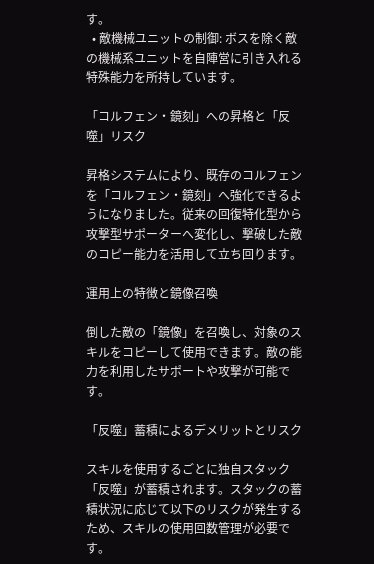す。
  • 敵機械ユニットの制御: ボスを除く敵の機械系ユニットを自陣営に引き入れる特殊能力を所持しています。

「コルフェン・鏡刻」への昇格と「反噬」リスク

昇格システムにより、既存のコルフェンを「コルフェン・鏡刻」へ強化できるようになりました。従来の回復特化型から攻撃型サポーターへ変化し、撃破した敵のコピー能力を活用して立ち回ります。

運用上の特徴と鏡像召喚

倒した敵の「鏡像」を召喚し、対象のスキルをコピーして使用できます。敵の能力を利用したサポートや攻撃が可能です。

「反噬」蓄積によるデメリットとリスク

スキルを使用するごとに独自スタック「反噬」が蓄積されます。スタックの蓄積状況に応じて以下のリスクが発生するため、スキルの使用回数管理が必要です。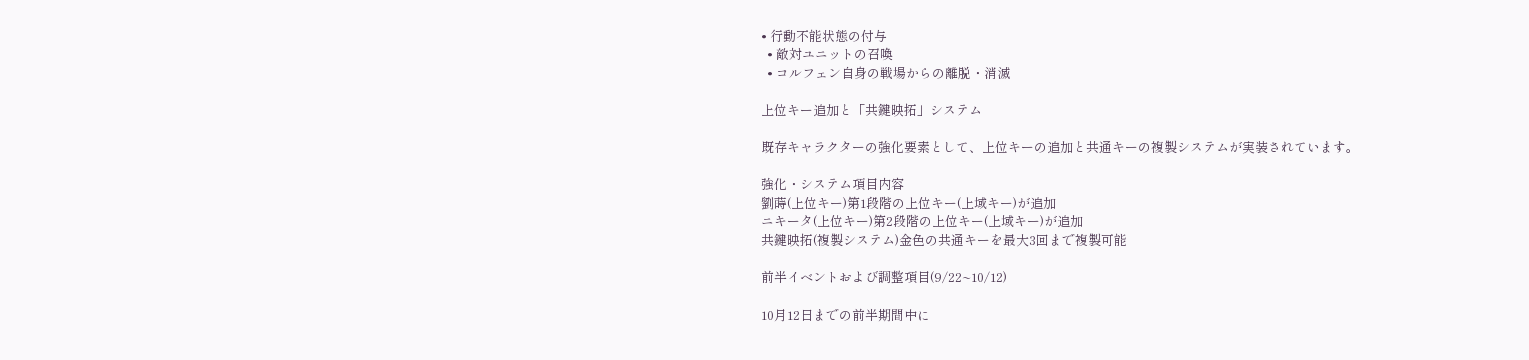• 行動不能状態の付与
  • 敵対ユニットの召喚
  • コルフェン自身の戦場からの離脱・消滅

上位キー追加と「共鍵映拓」システム

既存キャラクターの強化要素として、上位キーの追加と共通キーの複製システムが実装されています。

強化・システム項目内容
劉蒔(上位キー)第1段階の上位キー(上域キー)が追加
ニキータ(上位キー)第2段階の上位キー(上域キー)が追加
共鍵映拓(複製システム)金色の共通キーを最大3回まで複製可能

前半イベントおよび調整項目(9/22~10/12)

10月12日までの前半期間中に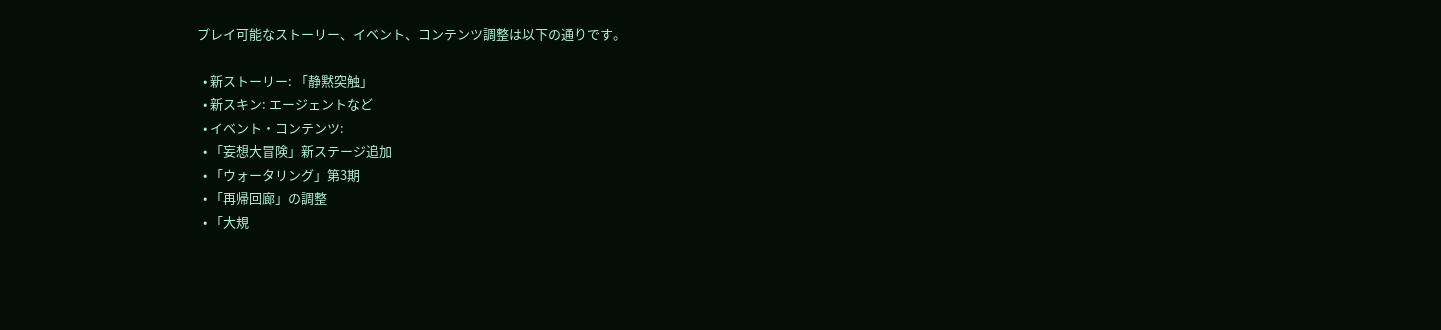プレイ可能なストーリー、イベント、コンテンツ調整は以下の通りです。

  • 新ストーリー: 「静黙突触」
  • 新スキン: エージェントなど
  • イベント・コンテンツ:
  • 「妄想大冒険」新ステージ追加
  • 「ウォータリング」第3期
  • 「再帰回廊」の調整
  • 「大規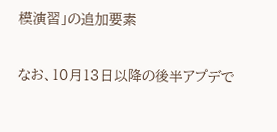模演習」の追加要素

なお、10月13日以降の後半アプデで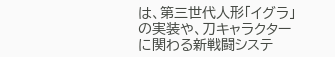は、第三世代人形「イグラ」の実装や、刀キャラクターに関わる新戦闘システ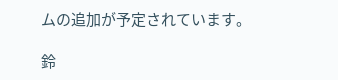ムの追加が予定されています。

鈴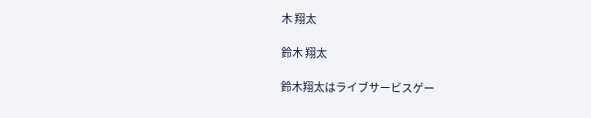木 翔太

鈴木 翔太

鈴木翔太はライブサービスゲー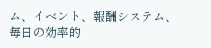ム、イベント、報酬システム、毎日の効率的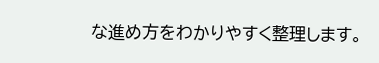な進め方をわかりやすく整理します。